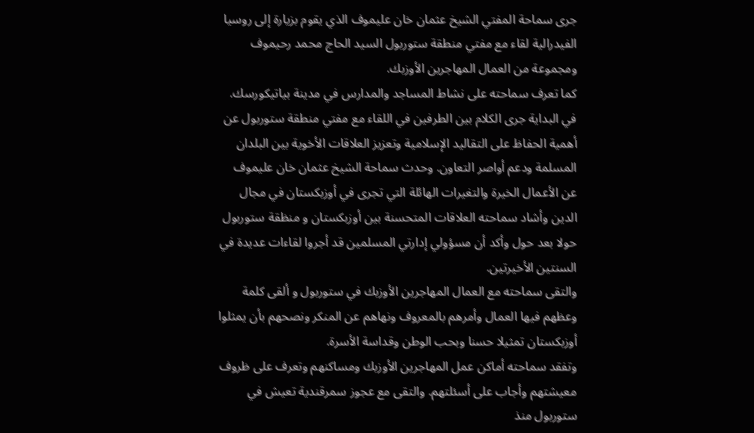جرى سماحة المفتي الشيخ عثمان خان عليموف الذي يقوم بزيارة إلى روسيا الفيدرالية لقاء مع مفتي منطقة ستوربول السيد الحاج محمد رحيموف ومجموعة من العمال المهاجرين الأوزبك.
كما تعرف سماحته على نشاط المساجد والمدارس في مدينة بياتيكورسك.
في البداية جرى الكلام بين الطرفين في اللقاء مع مفتي منطقة ستوربول عن أهمية الحفاظ على التقاليد الإسلامية وتعزيز العلاقات الأخوية بين البلدان المسلمة ودعم أواصر التعاون. وحدث سماحة الشيخ عثمان خان عليموف عن الأعمال الخيرة والتغيرات الهائلة التي تجرى في أوزبكستان في مجال الدين وأشاد سماحته العلاقات المتحسنة بين أوزبكستان و منظقة ستوربول حولا بعد حول وأكد أن مسؤولي إدارتي المسلمين قد أجروا لقاءات عديدة في السنتين الأخيرتين.
والتقى سماحته مع العمال المهاجرين الأوزبك في ستوربول و ألقى كلمة وعظهم فيها العمال وأمرهم بالمعروف ونهاهم عن المنكر ونصحهم بأن يمثلوا أوزبكستان تمثيلا حسنا وبحب الوطن وقداسة الأسرة.
وتفقد سماحته أماكن عمل المهاجرين الأوزبك ومساكنهم وتعرف على ظروف معيشتهم وأجاب على أسئلتهم. والتقى مع عجوز سمرقندية تعيش في ستوربول منذ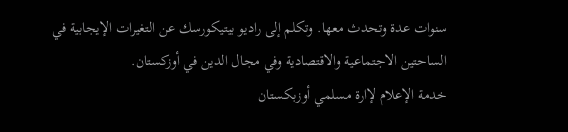سنوات عدة وتحدث معها. وتكلم إلى راديو بيتيكورسك عن التغيرات الإيجابية في الساحتين الاجتماعية والاقتصادية وفي مجال الدين في أوزكستان.
خدمة الإعلام لإارة مسلمي أوزبكستان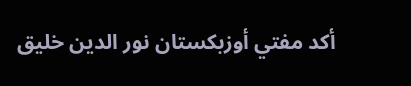أكد مفتي أوزبكستان نور الدين خليق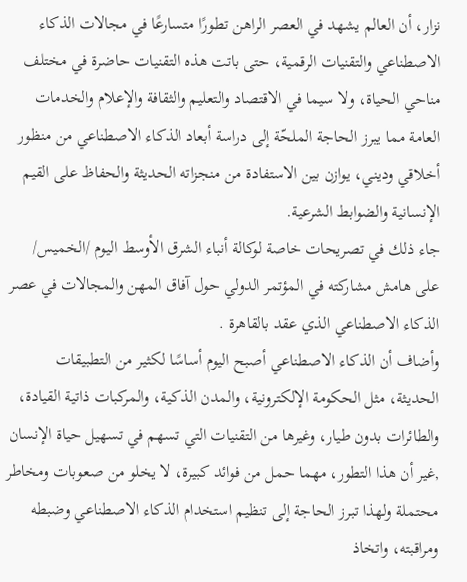نزار، أن العالم يشهد في العصر الراهن تطورًا متسارعًا في مجالات الذكاء الاصطناعي والتقنيات الرقمية، حتى باتت هذه التقنيات حاضرة في مختلف مناحي الحياة، ولا سيما في الاقتصاد والتعليم والثقافة والإعلام والخدمات العامة مما يبرز الحاجة الملحّة إلى دراسة أبعاد الذكاء الاصطناعي من منظور أخلاقي وديني، يوازن بين الاستفادة من منجزاته الحديثة والحفاظ على القيم الإنسانية والضوابط الشرعية.
جاء ذلك في تصريحات خاصة لوكالة أنباء الشرق الأوسط اليوم /الخميس/ على هامش مشاركته في المؤتمر الدولي حول آفاق المهن والمجالات في عصر الذكاء الاصطناعي الذي عقد بالقاهرة .
وأضاف أن الذكاء الاصطناعي أصبح اليوم أساسًا لكثير من التطبيقات الحديثة، مثل الحكومة الإلكترونية، والمدن الذكية، والمركبات ذاتية القيادة، والطائرات بدون طيار، وغيرها من التقنيات التي تسهم في تسهيل حياة الإنسان ,غير أن هذا التطور، مهما حمل من فوائد كبيرة، لا يخلو من صعوبات ومخاطر محتملة ولهذا تبرز الحاجة إلى تنظيم استخدام الذكاء الاصطناعي وضبطه ومراقبته، واتخاذ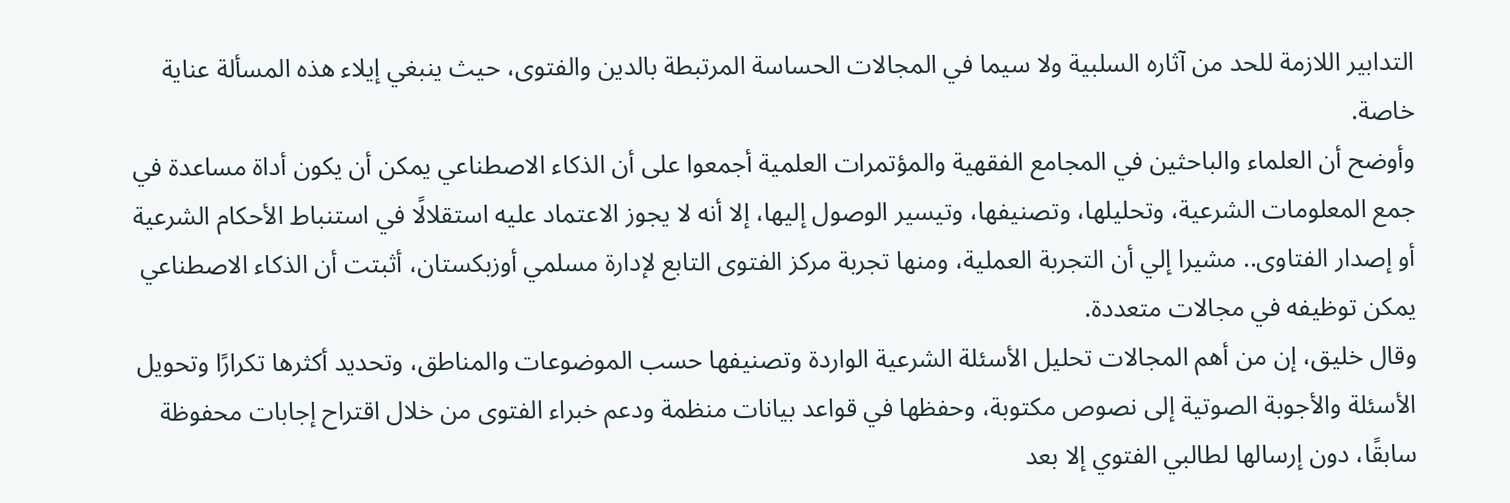التدابير اللازمة للحد من آثاره السلبية ولا سيما في المجالات الحساسة المرتبطة بالدين والفتوى، حيث ينبغي إيلاء هذه المسألة عناية خاصة.
وأوضح أن العلماء والباحثين في المجامع الفقهية والمؤتمرات العلمية أجمعوا على أن الذكاء الاصطناعي يمكن أن يكون أداة مساعدة في جمع المعلومات الشرعية، وتحليلها، وتصنيفها، وتيسير الوصول إليها، إلا أنه لا يجوز الاعتماد عليه استقلالًا في استنباط الأحكام الشرعية أو إصدار الفتاوى.. مشيرا إلي أن التجربة العملية، ومنها تجربة مركز الفتوى التابع لإدارة مسلمي أوزبكستان، أثبتت أن الذكاء الاصطناعي يمكن توظيفه في مجالات متعددة.
وقال خليق، إن من أهم المجالات تحليل الأسئلة الشرعية الواردة وتصنيفها حسب الموضوعات والمناطق، وتحديد أكثرها تكرارًا وتحويل الأسئلة والأجوبة الصوتية إلى نصوص مكتوبة، وحفظها في قواعد بيانات منظمة ودعم خبراء الفتوى من خلال اقتراح إجابات محفوظة سابقًا، دون إرسالها لطالبي الفتوي إلا بعد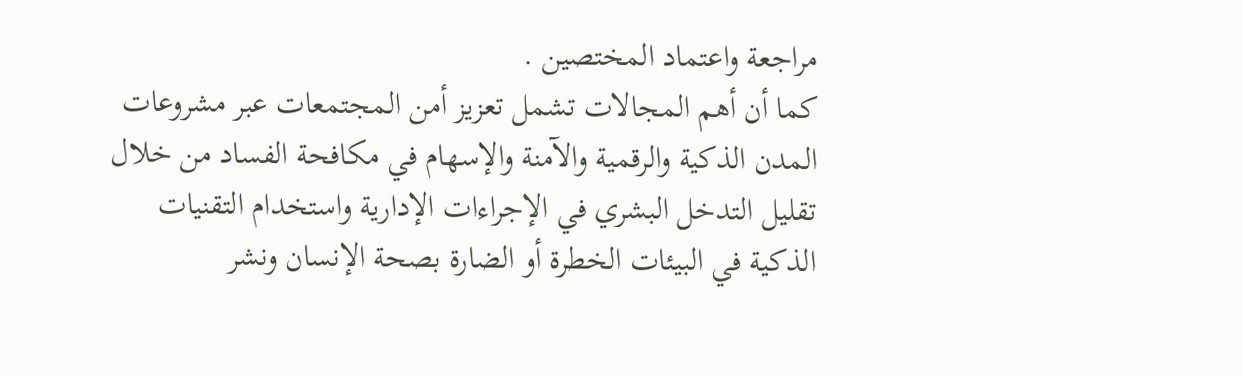مراجعة واعتماد المختصين .
كما أن أهم المجالات تشمل تعزيز أمن المجتمعات عبر مشروعات المدن الذكية والرقمية والآمنة والإسهام في مكافحة الفساد من خلال تقليل التدخل البشري في الإجراءات الإدارية واستخدام التقنيات الذكية في البيئات الخطرة أو الضارة بصحة الإنسان ونشر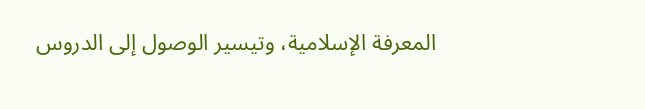المعرفة الإسلامية، وتيسير الوصول إلى الدروس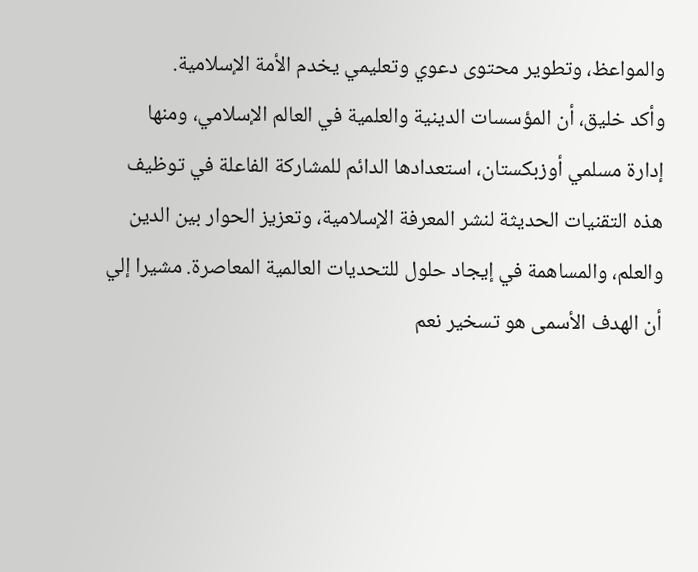والمواعظ، وتطوير محتوى دعوي وتعليمي يخدم الأمة الإسلامية.
وأكد خليق، أن المؤسسات الدينية والعلمية في العالم الإسلامي، ومنها إدارة مسلمي أوزبكستان، استعدادها الدائم للمشاركة الفاعلة في توظيف هذه التقنيات الحديثة لنشر المعرفة الإسلامية، وتعزيز الحوار بين الدين والعلم، والمساهمة في إيجاد حلول للتحديات العالمية المعاصرة. مشيرا إلي أن الهدف الأسمى هو تسخير نعم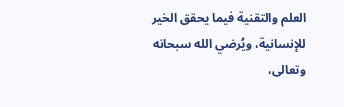العلم والتقنية فيما يحقق الخير للإنسانية، ويُرضي الله سبحانه وتعالى،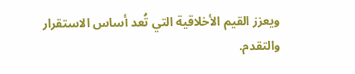ويعزز القيم الأخلاقية التي تُعد أساس الاستقرار والتقدم.